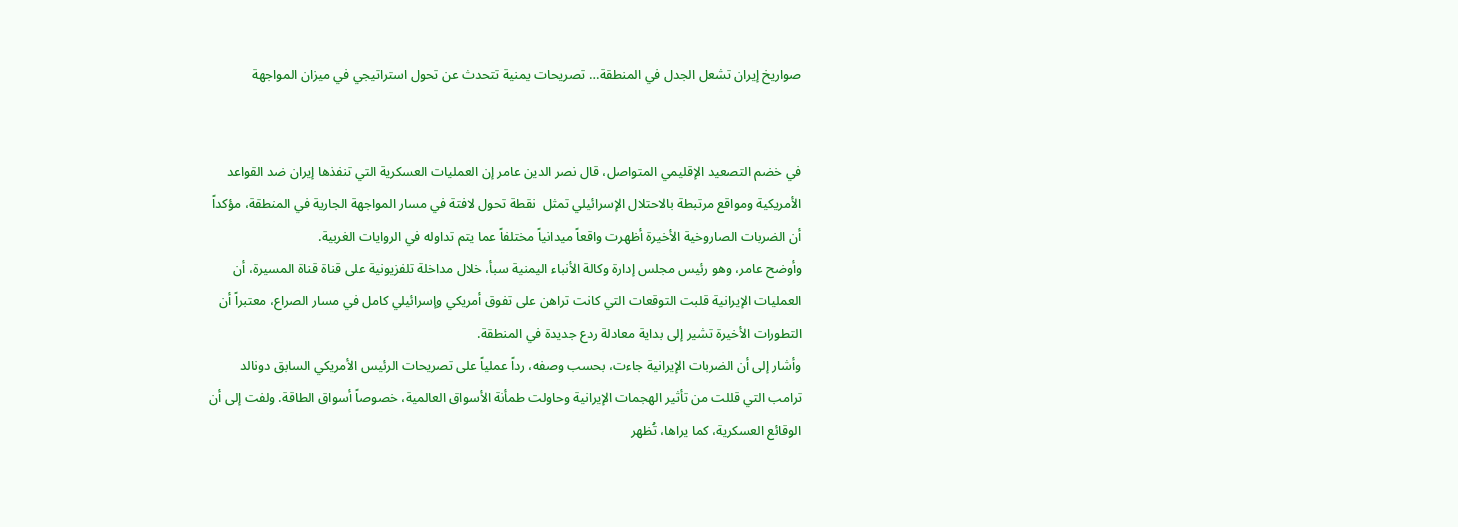صواريخ إيران تشعل الجدل في المنطقة… تصريحات يمنية تتحدث عن تحول استراتيجي في ميزان المواجهة


في خضم التصعيد الإقليمي المتواصل، قال نصر الدين عامر إن العمليات العسكرية التي تنفذها إيران ضد القواعد الأمريكية ومواقع مرتبطة بالاحتلال الإسرائيلي تمثل  نقطة تحول لافتة في مسار المواجهة الجارية في المنطقة، مؤكداً أن الضربات الصاروخية الأخيرة أظهرت واقعاً ميدانياً مختلفاً عما يتم تداوله في الروايات الغربية.
وأوضح عامر، وهو رئيس مجلس إدارة وكالة الأنباء اليمنية سبأ، خلال مداخلة تلفزيونية على قناة قناة المسيرة، أن العمليات الإيرانية قلبت التوقعات التي كانت تراهن على تفوق أمريكي وإسرائيلي كامل في مسار الصراع، معتبراً أن التطورات الأخيرة تشير إلى بداية معادلة ردع جديدة في المنطقة.
وأشار إلى أن الضربات الإيرانية جاءت، بحسب وصفه، رداً عملياً على تصريحات الرئيس الأمريكي السابق دونالد ترامب التي قللت من تأثير الهجمات الإيرانية وحاولت طمأنة الأسواق العالمية، خصوصاً أسواق الطاقة. ولفت إلى أن الوقائع العسكرية، كما يراها، تُظهر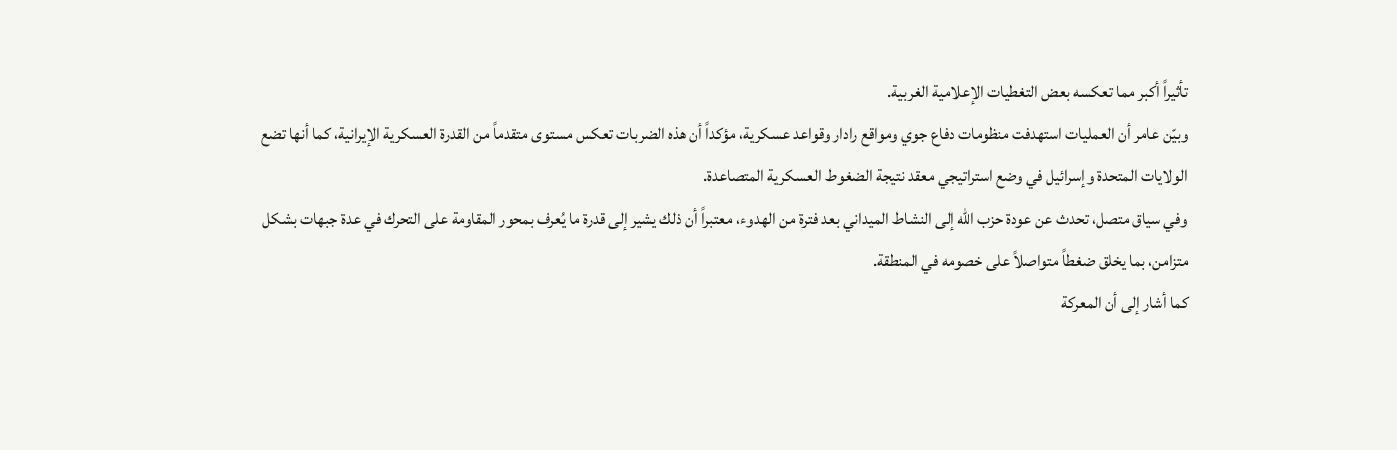تأثيراً أكبر مما تعكسه بعض التغطيات الإعلامية الغربية.
وبيّن عامر أن العمليات استهدفت منظومات دفاع جوي ومواقع رادار وقواعد عسكرية، مؤكداً أن هذه الضربات تعكس مستوى متقدماً من القدرة العسكرية الإيرانية، كما أنها تضع الولايات المتحدة وإسرائيل في وضع استراتيجي معقد نتيجة الضغوط العسكرية المتصاعدة.
وفي سياق متصل، تحدث عن عودة حزب الله إلى النشاط الميداني بعد فترة من الهدوء، معتبراً أن ذلك يشير إلى قدرة ما يُعرف بمحور المقاومة على التحرك في عدة جبهات بشكل متزامن، بما يخلق ضغطاً متواصلاً على خصومه في المنطقة.
كما أشار إلى أن المعركة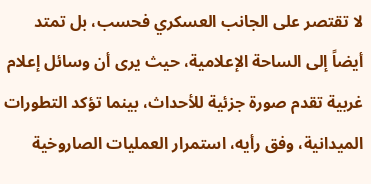لا تقتصر على الجانب العسكري فحسب، بل تمتد أيضاً إلى الساحة الإعلامية، حيث يرى أن وسائل إعلام غربية تقدم صورة جزئية للأحداث، بينما تؤكد التطورات الميدانية، وفق رأيه، استمرار العمليات الصاروخية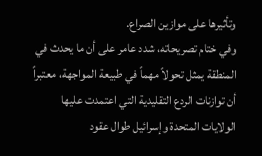وتأثيرها على موازين الصراع.
وفي ختام تصريحاته، شدد عامر على أن ما يحدث في المنطقة يمثل تحولاً مهماً في طبيعة المواجهة، معتبراً أن توازنات الردع التقليدية التي اعتمدت عليها الولايات المتحدة وإسرائيل طوال عقود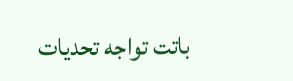باتت تواجه تحديات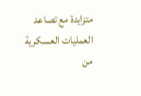متزايدة مع تصاعد العمليات العسكرية من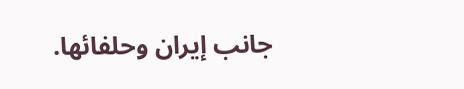جانب إيران وحلفائها.